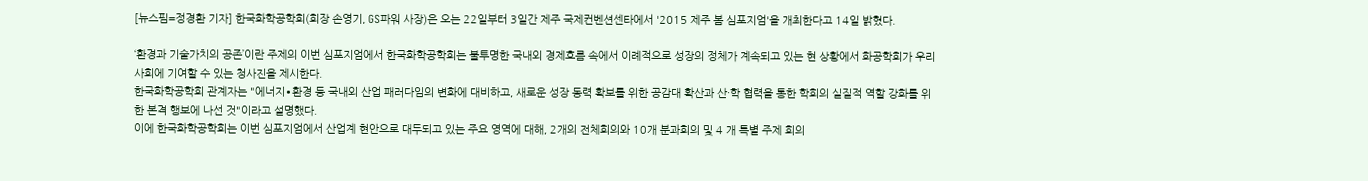[뉴스핌=정경환 기자] 한국화학공학회(회장 손영기, GS파워 사장)은 오는 22일부터 3일간 제주 국제컨벤션센타에서 '2015 제주 봄 심포지엄'을 개최한다고 14일 밝혔다.

‘환경과 기술가치의 공존’이란 주제의 이번 심포지엄에서 한국화학공학회는 불투명한 국내외 경제흐름 속에서 이례적으로 성장의 정체가 계속되고 있는 현 상황에서 화공학회가 우리 사회에 기여할 수 있는 청사진을 제시한다.
한국화학공학회 관계자는 "에너지∙환경 등 국내외 산업 패러다임의 변화에 대비하고, 새로운 성장 동력 확보를 위한 공감대 확산과 산·학 협력을 통한 학회의 실질적 역할 강화를 위한 본격 행보에 나선 것"이라고 설명했다.
이에 한국화학공학회는 이번 심포지엄에서 산업계 현안으로 대두되고 있는 주요 영역에 대해, 2개의 전체회의와 10개 분과회의 및 4 개 특별 주제 회의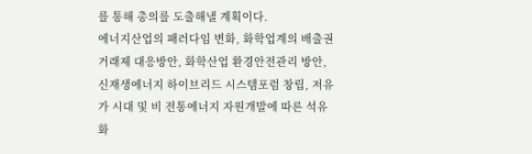를 통해 총의를 도출해낼 계획이다.
에너지산업의 패러다임 변화, 화학업계의 배출권 거래제 대응방안, 화학산업 환경안전관리 방안, 신재생에너지 하이브리드 시스템포럼 창립, 저유가 시대 및 비 전통에너지 자원개발에 따른 석유화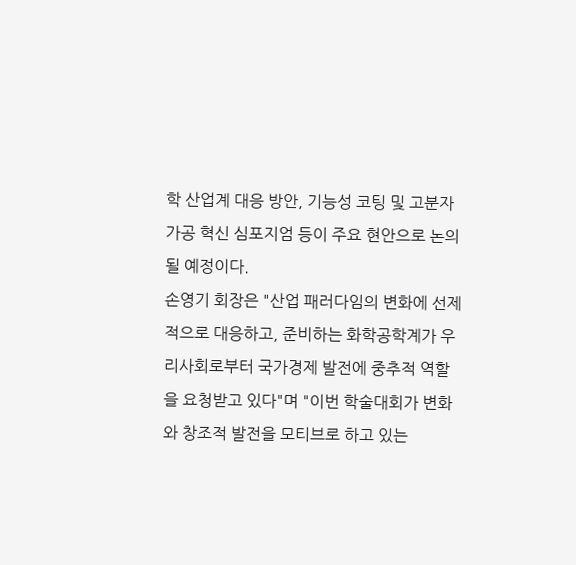학 산업계 대응 방안, 기능성 코팅 및 고분자 가공 혁신 심포지엄 등이 주요 현안으로 논의될 예정이다.
손영기 회장은 "산업 패러다임의 변화에 선제적으로 대응하고, 준비하는 화학공학계가 우리사회로부터 국가경제 발전에 중추적 역할을 요청받고 있다"며 "이번 학술대회가 변화와 창조적 발전을 모티브로 하고 있는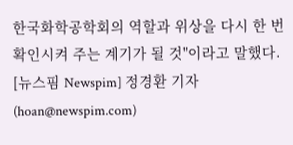한국화학공학회의 역할과 위상을 다시 한 번 확인시켜 주는 계기가 될 것"이라고 말했다.
[뉴스핌 Newspim] 정경환 기자 (hoan@newspim.com)